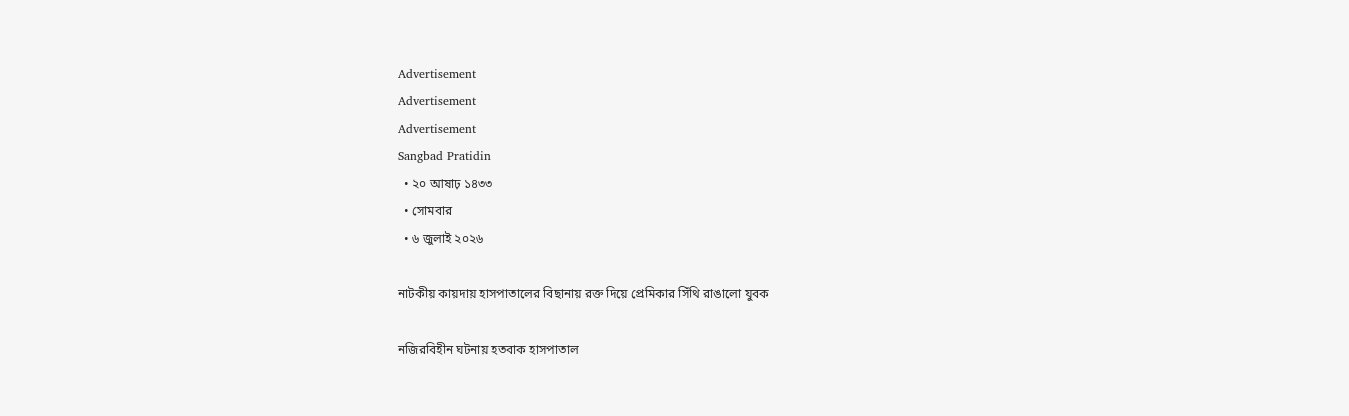Advertisement
Advertisement
Advertisement
Sangbad Pratidin
  • ২০ আষাঢ় ১৪৩৩
  • সোমবার
  • ৬ জুলাই ২০২৬

নাটকীয় কায়দায় হাসপাতালের বিছানায় রক্ত দিয়ে প্রেমিকার সিঁথি রাঙালো যুবক

নজিরবিহীন ঘটনায় হতবাক হাসপাতাল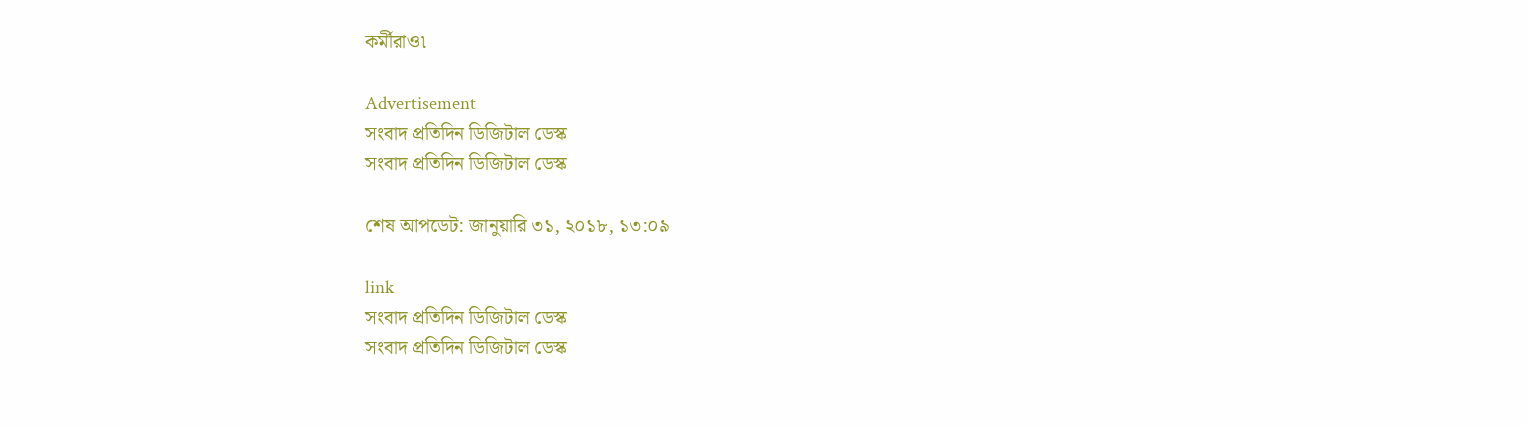কর্মীরাও৷

Advertisement
সংবাদ প্রতিদিন ডিজিটাল ডেস্ক
সংবাদ প্রতিদিন ডিজিটাল ডেস্ক

শেষ আপডেট: জানুয়ারি ৩১, ২০১৮, ১৩:০৯

link
সংবাদ প্রতিদিন ডিজিটাল ডেস্ক
সংবাদ প্রতিদিন ডিজিটাল ডেস্ক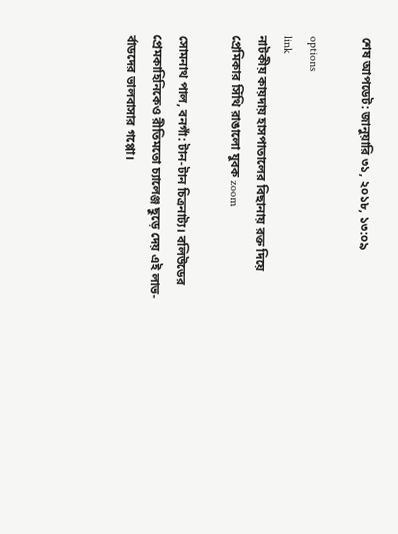শেষ আপডেট: জানুয়ারি ৩১, ২০১৮, ১৩:০৯

options
link
নাটকীয় কায়দায় হাসপাতালের বিছানায় রক্ত দিয়ে প্রেমিকার সিঁথি রাঙালো যুবক zoom

সোমনাথ পাল, বনগাঁ: টান-টান চিত্রনাট্য। বলিউডের প্রেমকাহিনিকেও রীতিমতো চ্যালেঞ্জ ছুড়ে দেয় এই লাভ-র্বাডদের ভালবাসার গপ্পো।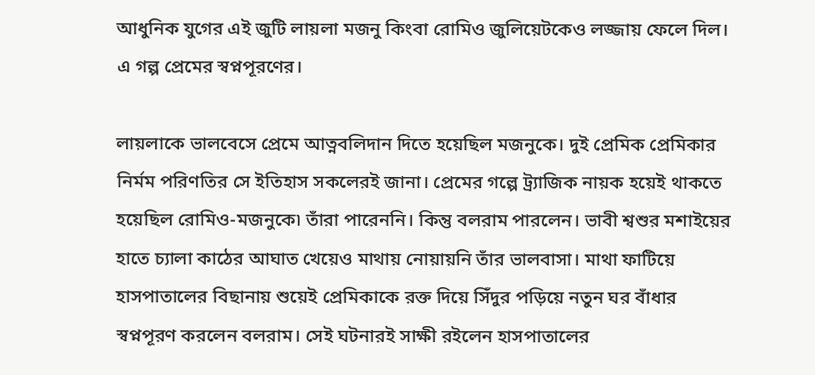আধুনিক যুগের এই জুটি লায়লা মজনু কিংবা রোমিও জুলিয়েটকেও লজ্জায় ফেলে দিল। এ গল্প প্রেমের স্বপ্নপূরণের।

লায়লাকে ভালবেসে প্রেমে আত্নবলিদান দিতে হয়েছিল মজনুকে। দুই প্রেমিক প্রেমিকার নির্মম পরিণতির সে ইতিহাস সকলেরই জানা। প্রেমের গল্পে ট্র্যাজিক নায়ক হয়েই থাকতে হয়েছিল রোমিও-মজনুকে৷ তাঁরা পারেননি। কিন্তু বলরাম পারলেন। ভাবী শ্বশুর মশাইয়ের হাতে চ্যালা কাঠের আঘাত খেয়েও মাথায় নোয়ায়নি তাঁর ভালবাসা। মাথা ফাটিয়ে হাসপাতালের বিছানায় শুয়েই প্রেমিকাকে রক্ত দিয়ে সিঁদুর পড়িয়ে নতুন ঘর বাঁধার স্বপ্নপূরণ করলেন বলরাম। সেই ঘটনারই সাক্ষী রইলেন হাসপাতালের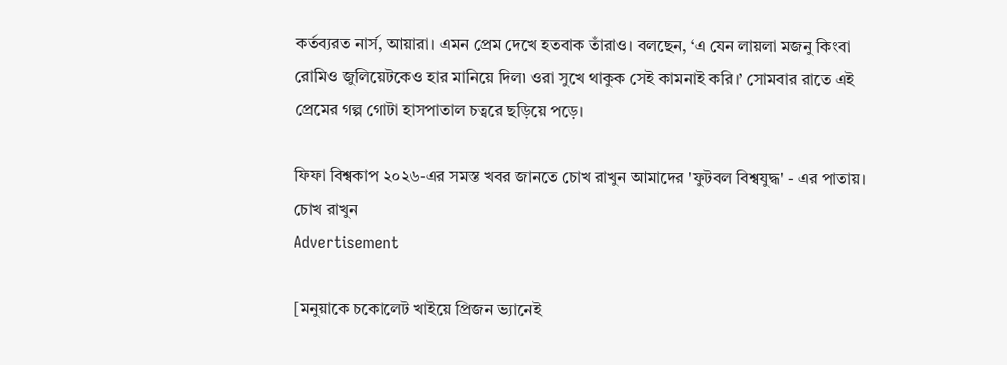কর্তব্যরত নার্স, আয়ারা। এমন প্রেম দেখে হতবাক তাঁরাও। বলছেন, ‘এ যেন লায়লা মজনু কিংবা রোমিও জুলিয়েটকেও হার মানিয়ে দিল৷ ওরা সুখে থাকুক সেই কামনাই করি।’ সোমবার রাতে এই প্রেমের গল্প গোটা হাসপাতাল চত্বরে ছড়িয়ে পড়ে।

ফিফা বিশ্বকাপ ২০২৬-এর সমস্ত খবর জানতে চোখ রাখুন আমাদের 'ফুটবল বিশ্বযুদ্ধ' - এর পাতায়।
চোখ রাখুন
Advertisement

[মনুয়াকে চকোলেট খাইয়ে প্রিজন ভ্যানেই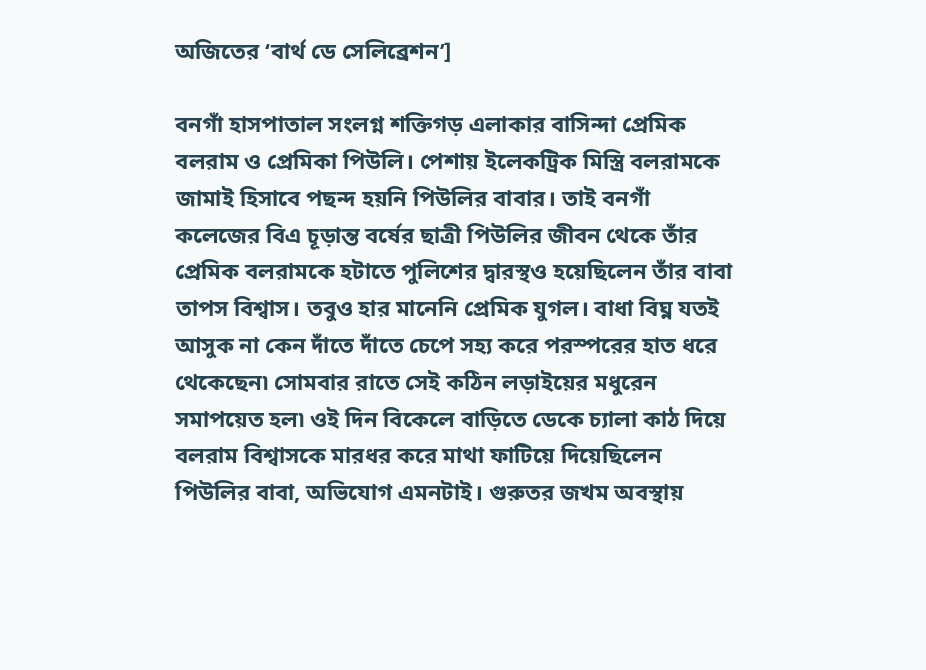অজিতের ‘বার্থ ডে সেলিব্রেশন’]

বনগাঁ হাসপাতাল সংলগ্ন শক্তিগড় এলাকার বাসিন্দা প্রেমিক বলরাম ও প্রেমিকা পিউলি। পেশায় ইলেকট্রিক মিস্ত্রি বলরামকে জামাই হিসাবে পছন্দ হয়নি পিউলির বাবার। তাই বনগাঁ কলেজের বিএ চূড়ান্ত বর্ষের ছাত্রী পিউলির জীবন থেকে তাঁর প্রেমিক বলরামকে হটাতে পুলিশের দ্বারস্থও হয়েছিলেন তাঁর বাবা তাপস বিশ্বাস। তবুও হার মানেনি প্রেমিক যুগল। বাধা বিঘ্ন যতই আসুক না কেন দাঁতে দাঁতে চেপে সহ্য করে পরস্পরের হাত ধরে থেকেছেন৷ সোমবার রাতে সেই কঠিন লড়াইয়ের মধুরেন সমাপয়েত হল৷ ওই দিন বিকেলে বাড়িতে ডেকে চ্যালা কাঠ দিয়ে বলরাম বিশ্বাসকে মারধর করে মাথা ফাটিয়ে দিয়েছিলেন পিউলির বাবা, অভিযোগ এমনটাই। গুরুতর জখম অবস্থায়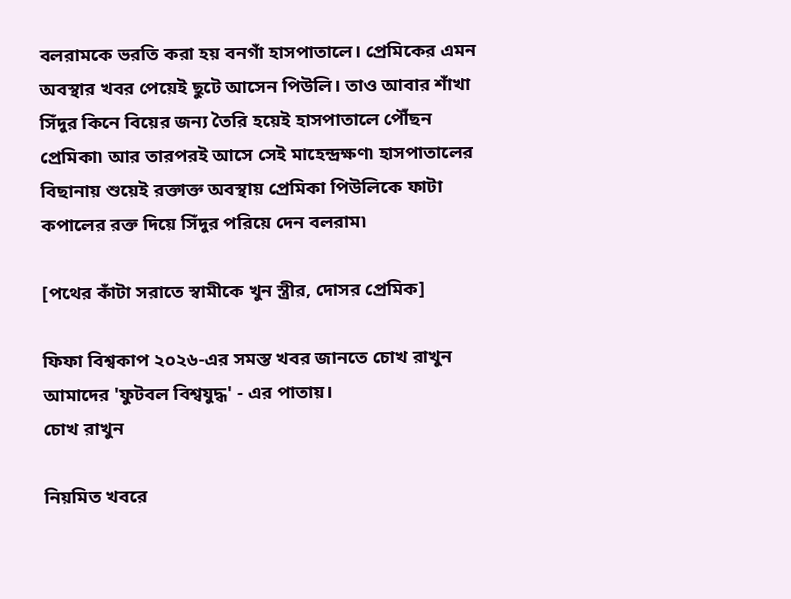বলরামকে ভরতি করা হয় বনগাঁ হাসপাতালে। প্রেমিকের এমন অবস্থার খবর পেয়েই ছুটে আসেন পিউলি। তাও আবার শাঁখা সিঁদুর কিনে বিয়ের জন্য তৈরি হয়েই হাসপাতালে পৌঁছন প্রেমিকা৷ আর তারপরই আসে সেই মাহেন্দ্রক্ষণ৷ হাসপাতালের বিছানায় শুয়েই রক্তাক্ত অবস্থায় প্রেমিকা পিউলিকে ফাটা কপালের রক্ত দিয়ে সিঁদুর পরিয়ে দেন বলরাম৷

[পথের কাঁটা সরাতে স্বামীকে খুন স্ত্রীর, দোসর প্রেমিক]

ফিফা বিশ্বকাপ ২০২৬-এর সমস্ত খবর জানতে চোখ রাখুন আমাদের 'ফুটবল বিশ্বযুদ্ধ' - এর পাতায়।
চোখ রাখুন

নিয়মিত খবরে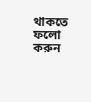থাকতে ফলো করুন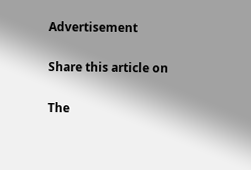Advertisement

Share this article on

The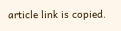article link is copied.